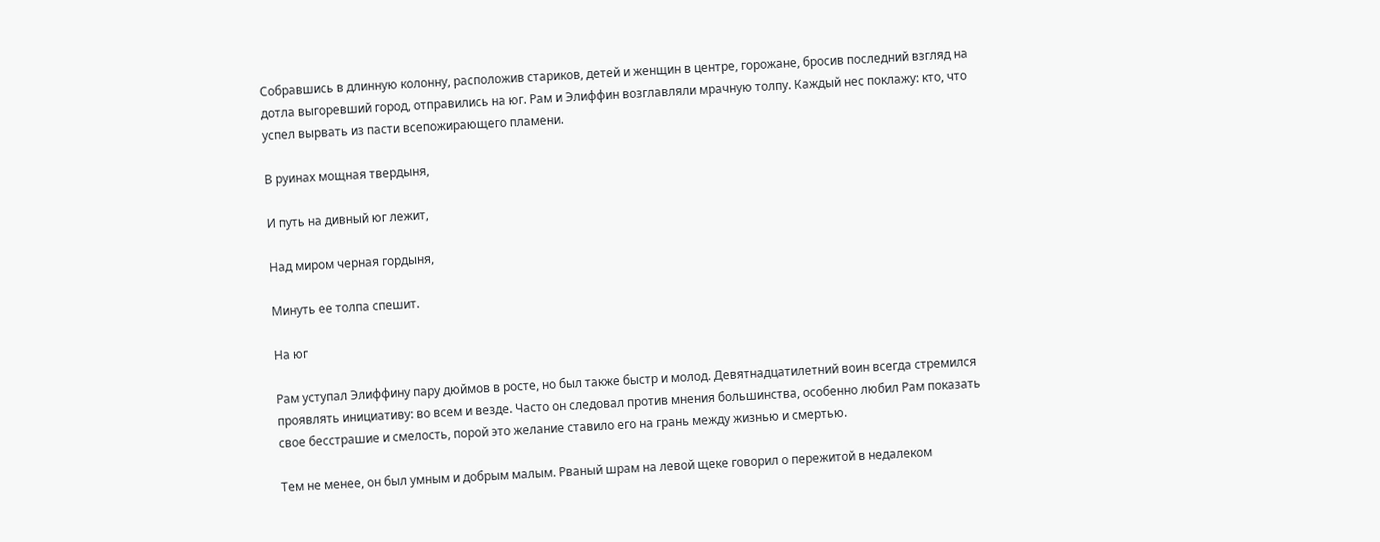Собравшись в длинную колонну, расположив стариков, детей и женщин в центре, горожане, бросив последний взгляд на дотла выгоревший город, отправились на юг. Рам и Элиффин возглавляли мрачную толпу. Каждый нес поклажу: кто, что успел вырвать из пасти всепожирающего пламени.

В руинах мощная твердыня,

И путь на дивный юг лежит,

Над миром черная гордыня,

Минуть ее толпа спешит.

На юг

Рам уступал Элиффину пару дюймов в росте, но был также быстр и молод. Девятнадцатилетний воин всегда стремился проявлять инициативу: во всем и везде. Часто он следовал против мнения большинства, особенно любил Рам показать свое бесстрашие и смелость, порой это желание ставило его на грань между жизнью и смертью.

Тем не менее, он был умным и добрым малым. Рваный шрам на левой щеке говорил о пережитой в недалеком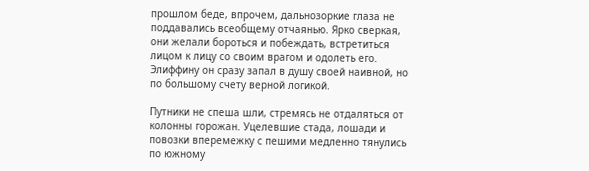прошлом беде, впрочем, дальнозоркие глаза не поддавались всеобщему отчаянью. Ярко сверкая, они желали бороться и побеждать, встретиться лицом к лицу со своим врагом и одолеть его. Элиффину он сразу запал в душу своей наивной, но по большому счету верной логикой.

Путники не спеша шли, стремясь не отдаляться от колонны горожан. Уцелевшие стада, лошади и повозки вперемежку с пешими медленно тянулись по южному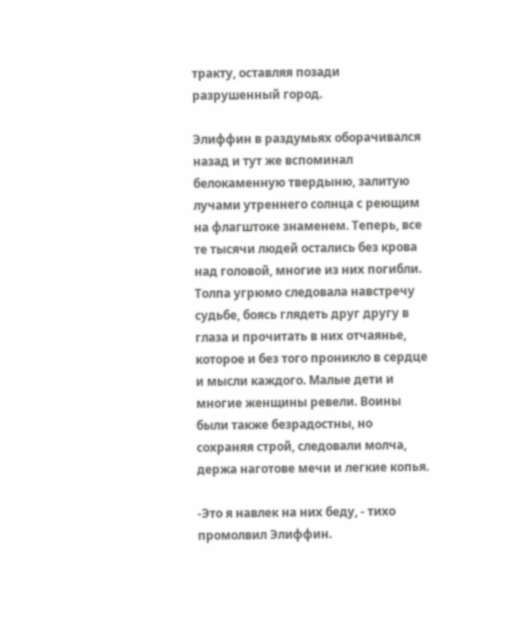тракту, оставляя позади разрушенный город.

Элиффин в раздумьях оборачивался назад и тут же вспоминал белокаменную твердыню, залитую лучами утреннего солнца с реющим на флагштоке знаменем. Теперь, все те тысячи людей остались без крова над головой, многие из них погибли. Толпа угрюмо следовала навстречу судьбе, боясь глядеть друг другу в глаза и прочитать в них отчаянье, которое и без того проникло в сердце и мысли каждого. Малые дети и многие женщины ревели. Воины были также безрадостны, но сохраняя строй, следовали молча, держа наготове мечи и легкие копья.

-Это я навлек на них беду, - тихо промолвил Элиффин.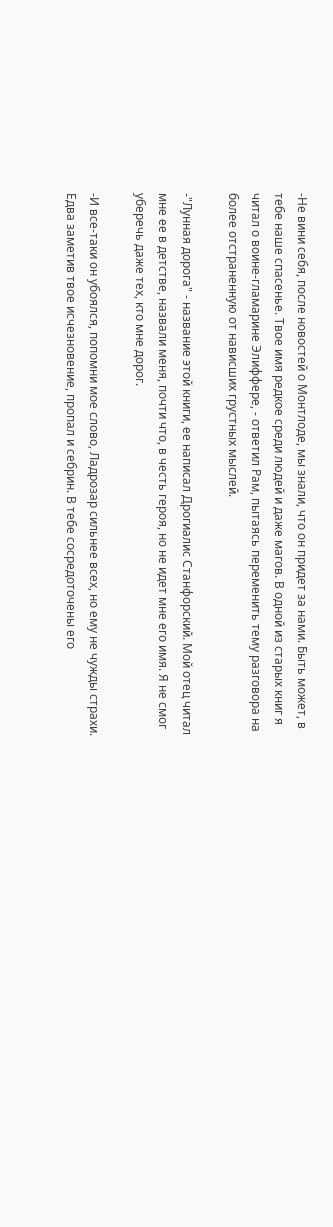-Не вини себя, после новостей о Монтлоде, мы знали, что он придет за нами. Быть может, в тебе наше спасенье. Твое имя редкое среди людей и даже магов. В одной из старых книг я читал о воине-гламарине Элиффере, - ответил Рам, пытаясь переменить тему разговора на более отстраненную от нависших грустных мыслей.

-"Лунная дорога" - название этой книги, ее написал Дрогиалис Станфорский. Мой отец читал мне ее в детстве, назвали меня, почти что, в честь героя, но не идет мне его имя. Я не смог уберечь даже тех, кто мне дорог.

-И все-таки он убоялся, попомни мое слово, Ладрозар сильнее всех, но ему не чужды страхи. Едва заметив твое исчезновение, пропал и себрин. В тебе сосредоточены его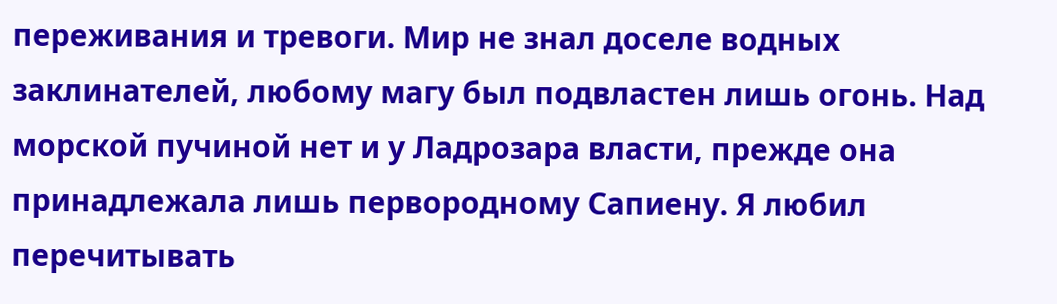переживания и тревоги. Мир не знал доселе водных заклинателей, любому магу был подвластен лишь огонь. Над морской пучиной нет и у Ладрозара власти, прежде она принадлежала лишь первородному Сапиену. Я любил перечитывать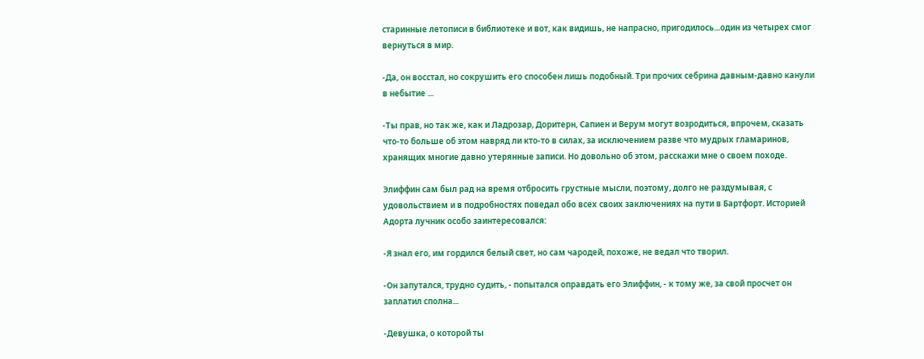старинные летописи в библиотеке и вот, как видишь, не напрасно, пригодилось...один из четырех смог вернуться в мир.

-Да, он восстал, но сокрушить его способен лишь подобный. Три прочих себрина давным-давно канули в небытие ...

-Ты прав, но так же, как и Ладрозар, Доритерн, Сапиен и Верум могут возродиться, впрочем, сказать что-то больше об этом навряд ли кто-то в силах, за исключением разве что мудрых гламаринов, хранящих многие давно утерянные записи. Но довольно об этом, расскажи мне о своем походе.

Элиффин сам был рад на время отбросить грустные мысли, поэтому, долго не раздумывая, с удовольствием и в подробностях поведал обо всех своих заключениях на пути в Бартфорт. Историей Адорта лучник особо заинтересовался:

-Я знал его, им гордился белый свет, но сам чародей, похоже, не ведал что творил.

-Он запутался, трудно судить, - попытался оправдать его Элиффин, - к тому же, за свой просчет он заплатил сполна...

-Девушка, о которой ты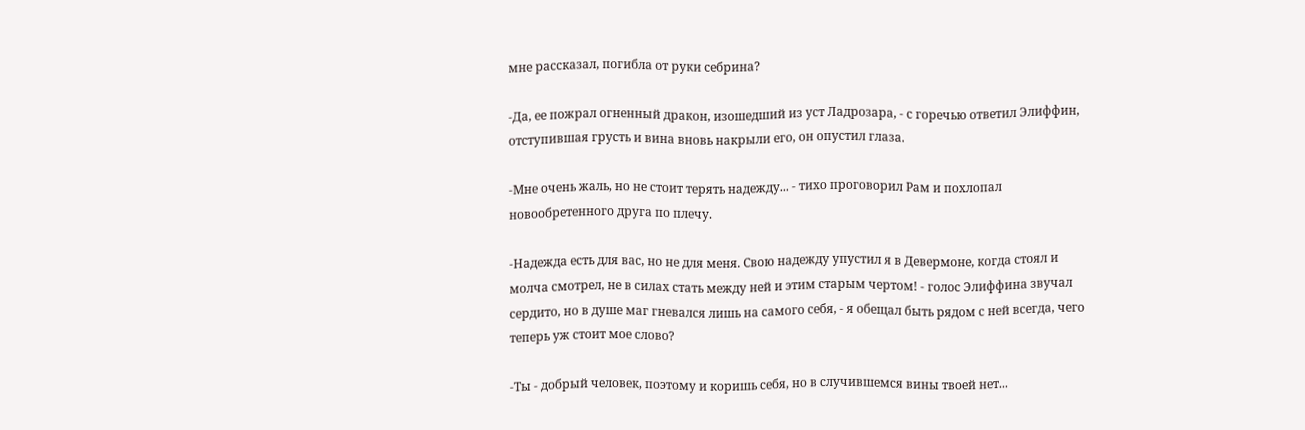мне рассказал, погибла от руки себрина?

-Да, ее пожрал огненный дракон, изошедший из уст Ладрозара, - с горечью ответил Элиффин, отступившая грусть и вина вновь накрыли его, он опустил глаза.

-Мне очень жаль, но не стоит терять надежду... - тихо проговорил Рам и похлопал новообретенного друга по плечу.

-Надежда есть для вас, но не для меня. Свою надежду упустил я в Девермоне, когда стоял и молча смотрел, не в силах стать между ней и этим старым чертом! - голос Элиффина звучал сердито, но в душе маг гневался лишь на самого себя, - я обещал быть рядом с ней всегда, чего теперь уж стоит мое слово?

-Ты - добрый человек, поэтому и коришь себя, но в случившемся вины твоей нет...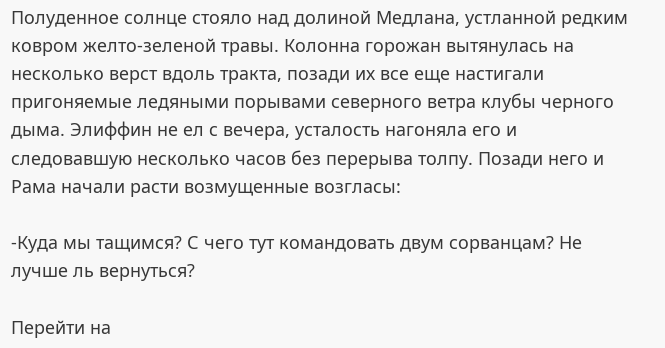Полуденное солнце стояло над долиной Медлана, устланной редким ковром желто-зеленой травы. Колонна горожан вытянулась на несколько верст вдоль тракта, позади их все еще настигали пригоняемые ледяными порывами северного ветра клубы черного дыма. Элиффин не ел с вечера, усталость нагоняла его и следовавшую несколько часов без перерыва толпу. Позади него и Рама начали расти возмущенные возгласы:

-Куда мы тащимся? С чего тут командовать двум сорванцам? Не лучше ль вернуться?

Перейти на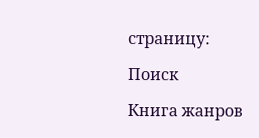страницу:

Поиск

Книга жанров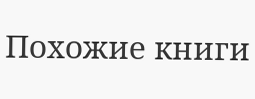Похожие книги